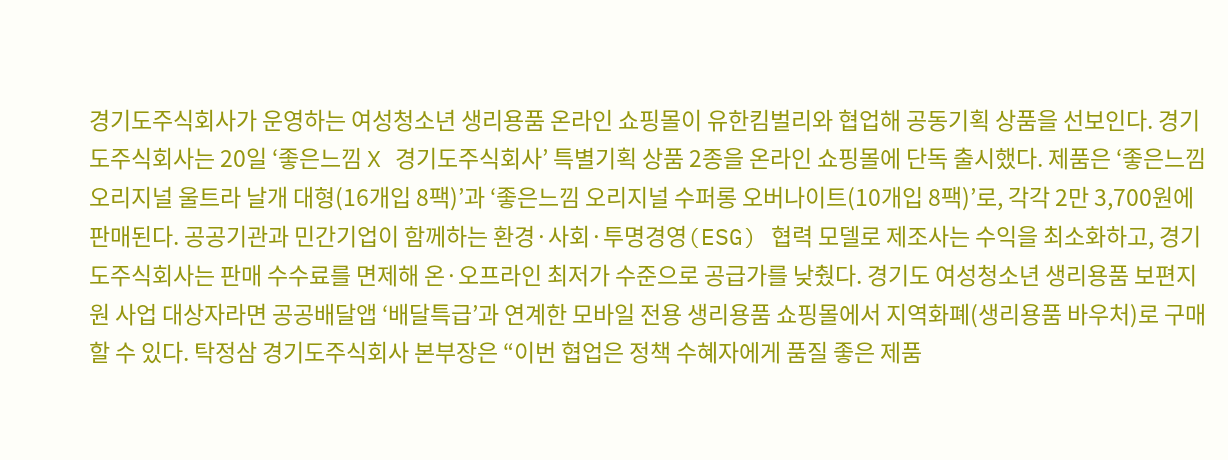경기도주식회사가 운영하는 여성청소년 생리용품 온라인 쇼핑몰이 유한킴벌리와 협업해 공동기획 상품을 선보인다. 경기도주식회사는 20일 ‘좋은느낌 X 경기도주식회사’ 특별기획 상품 2종을 온라인 쇼핑몰에 단독 출시했다. 제품은 ‘좋은느낌 오리지널 울트라 날개 대형(16개입 8팩)’과 ‘좋은느낌 오리지널 수퍼롱 오버나이트(10개입 8팩)’로, 각각 2만 3,700원에 판매된다. 공공기관과 민간기업이 함께하는 환경·사회·투명경영(ESG) 협력 모델로 제조사는 수익을 최소화하고, 경기도주식회사는 판매 수수료를 면제해 온·오프라인 최저가 수준으로 공급가를 낮췄다. 경기도 여성청소년 생리용품 보편지원 사업 대상자라면 공공배달앱 ‘배달특급’과 연계한 모바일 전용 생리용품 쇼핑몰에서 지역화폐(생리용품 바우처)로 구매할 수 있다. 탁정삼 경기도주식회사 본부장은 “이번 협업은 정책 수혜자에게 품질 좋은 제품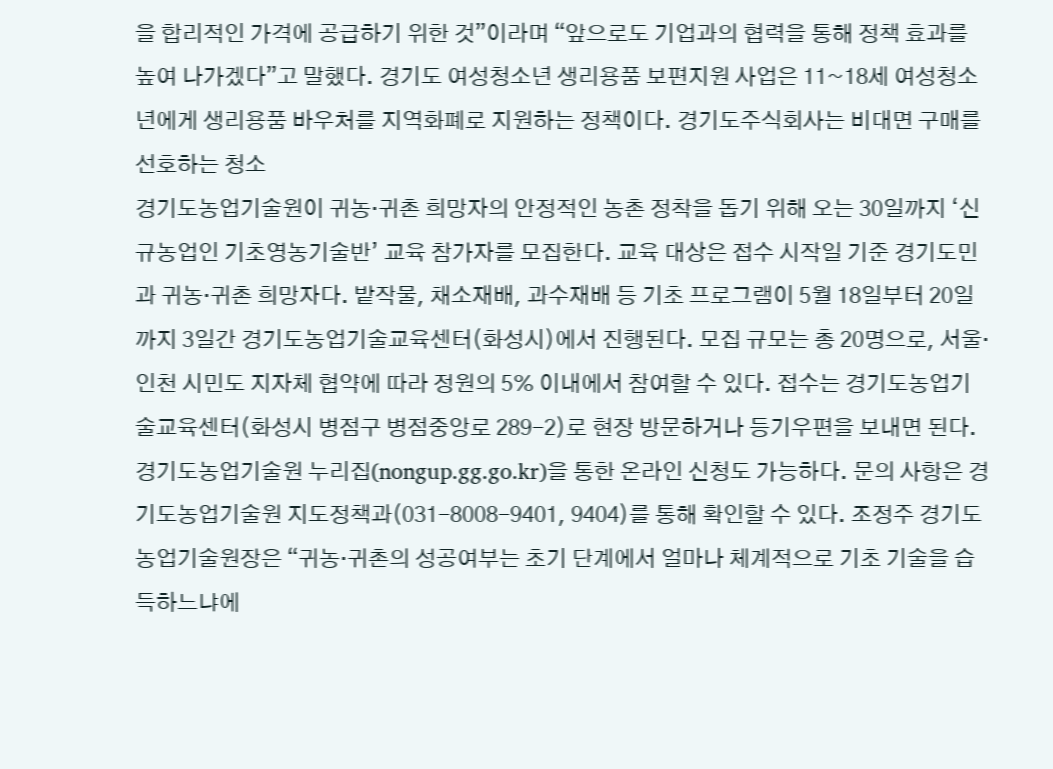을 합리적인 가격에 공급하기 위한 것”이라며 “앞으로도 기업과의 협력을 통해 정책 효과를 높여 나가겠다”고 말했다. 경기도 여성청소년 생리용품 보편지원 사업은 11~18세 여성청소년에게 생리용품 바우처를 지역화폐로 지원하는 정책이다. 경기도주식회사는 비대면 구매를 선호하는 청소
경기도농업기술원이 귀농·귀촌 희망자의 안정적인 농촌 정착을 돕기 위해 오는 30일까지 ‘신규농업인 기초영농기술반’ 교육 참가자를 모집한다. 교육 대상은 접수 시작일 기준 경기도민과 귀농·귀촌 희망자다. 밭작물, 채소재배, 과수재배 등 기초 프로그램이 5월 18일부터 20일까지 3일간 경기도농업기술교육센터(화성시)에서 진행된다. 모집 규모는 총 20명으로, 서울·인천 시민도 지자체 협약에 따라 정원의 5% 이내에서 참여할 수 있다. 접수는 경기도농업기술교육센터(화성시 병점구 병점중앙로 289-2)로 현장 방문하거나 등기우편을 보내면 된다. 경기도농업기술원 누리집(nongup.gg.go.kr)을 통한 온라인 신청도 가능하다. 문의 사항은 경기도농업기술원 지도정책과(031-8008-9401, 9404)를 통해 확인할 수 있다. 조정주 경기도농업기술원장은 “귀농·귀촌의 성공여부는 초기 단계에서 얼마나 체계적으로 기초 기술을 습득하느냐에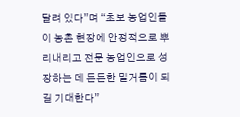달려 있다”며 “초보 농업인들이 농촌 현장에 안정적으로 뿌리내리고 전문 농업인으로 성장하는 데 든든한 밑거름이 되길 기대한다”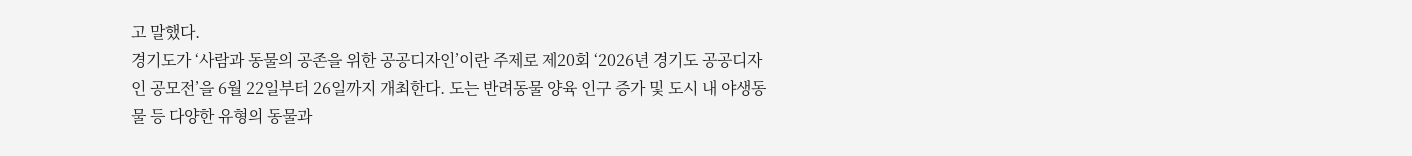고 말했다.
경기도가 ‘사람과 동물의 공존을 위한 공공디자인’이란 주제로 제20회 ‘2026년 경기도 공공디자인 공모전’을 6월 22일부터 26일까지 개최한다. 도는 반려동물 양육 인구 증가 및 도시 내 야생동물 등 다양한 유형의 동물과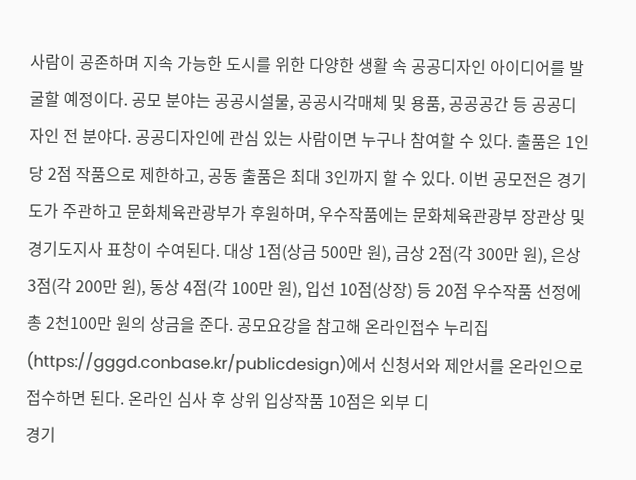사람이 공존하며 지속 가능한 도시를 위한 다양한 생활 속 공공디자인 아이디어를 발굴할 예정이다. 공모 분야는 공공시설물, 공공시각매체 및 용품, 공공공간 등 공공디자인 전 분야다. 공공디자인에 관심 있는 사람이면 누구나 참여할 수 있다. 출품은 1인당 2점 작품으로 제한하고, 공동 출품은 최대 3인까지 할 수 있다. 이번 공모전은 경기도가 주관하고 문화체육관광부가 후원하며, 우수작품에는 문화체육관광부 장관상 및 경기도지사 표창이 수여된다. 대상 1점(상금 500만 원), 금상 2점(각 300만 원), 은상 3점(각 200만 원), 동상 4점(각 100만 원), 입선 10점(상장) 등 20점 우수작품 선정에 총 2천100만 원의 상금을 준다. 공모요강을 참고해 온라인접수 누리집(https://gggd.conbase.kr/publicdesign)에서 신청서와 제안서를 온라인으로 접수하면 된다. 온라인 심사 후 상위 입상작품 10점은 외부 디
경기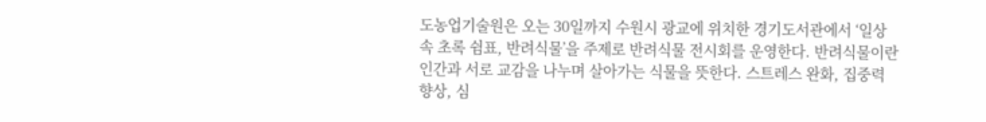도농업기술원은 오는 30일까지 수원시 광교에 위치한 경기도서관에서 ‘일상 속 초록 쉼표, 반려식물’을 주제로 반려식물 전시회를 운영한다. 반려식물이란 인간과 서로 교감을 나누며 살아가는 식물을 뜻한다. 스트레스 완화, 집중력 향상, 심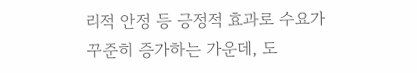리적 안정 등 긍정적 효과로 수요가 꾸준히 증가하는 가운데, 도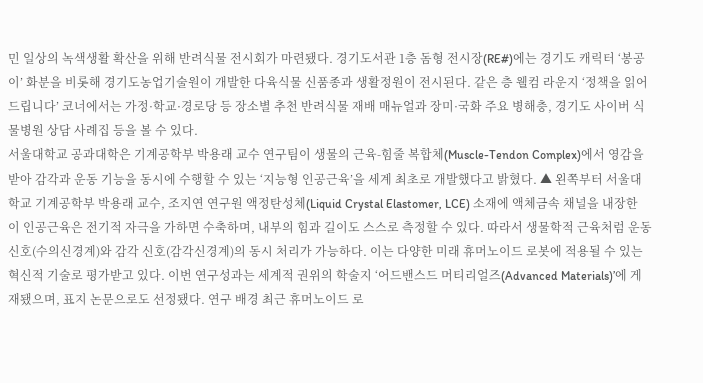민 일상의 녹색생활 확산을 위해 반려식물 전시회가 마련됐다. 경기도서관 1층 돔형 전시장(RE#)에는 경기도 캐릭터 ‘봉공이’ 화분을 비롯해 경기도농업기술원이 개발한 다육식물 신품종과 생활정원이 전시된다. 같은 층 웰컴 라운지 ‘정책을 읽어드립니다’ 코너에서는 가정·학교·경로당 등 장소별 추천 반려식물 재배 매뉴얼과 장미·국화 주요 병해충, 경기도 사이버 식물병원 상담 사례집 등을 볼 수 있다.
서울대학교 공과대학은 기계공학부 박용래 교수 연구팀이 생물의 근육-힘줄 복합체(Muscle-Tendon Complex)에서 영감을 받아 감각과 운동 기능을 동시에 수행할 수 있는 ‘지능형 인공근육’을 세계 최초로 개발했다고 밝혔다. ▲ 왼쪽부터 서울대학교 기계공학부 박용래 교수, 조지연 연구원 액정탄성체(Liquid Crystal Elastomer, LCE) 소재에 액체금속 채널을 내장한 이 인공근육은 전기적 자극을 가하면 수축하며, 내부의 힘과 길이도 스스로 측정할 수 있다. 따라서 생물학적 근육처럼 운동 신호(수의신경계)와 감각 신호(감각신경계)의 동시 처리가 가능하다. 이는 다양한 미래 휴머노이드 로봇에 적용될 수 있는 혁신적 기술로 평가받고 있다. 이번 연구성과는 세계적 권위의 학술지 ‘어드밴스드 머티리얼즈(Advanced Materials)’에 게재됐으며, 표지 논문으로도 선정됐다. 연구 배경 최근 휴머노이드 로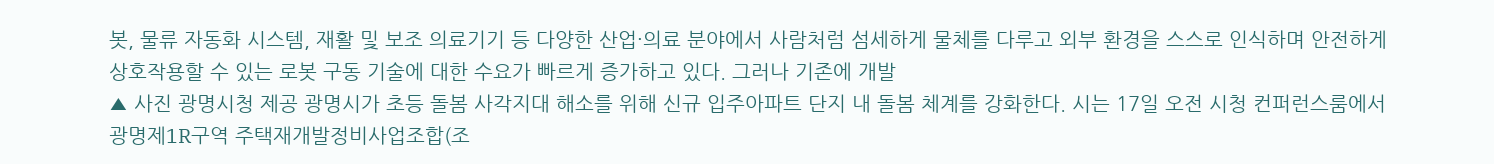봇, 물류 자동화 시스템, 재활 및 보조 의료기기 등 다양한 산업·의료 분야에서 사람처럼 섬세하게 물체를 다루고 외부 환경을 스스로 인식하며 안전하게 상호작용할 수 있는 로봇 구동 기술에 대한 수요가 빠르게 증가하고 있다. 그러나 기존에 개발
▲ 사진 광명시청 제공 광명시가 초등 돌봄 사각지대 해소를 위해 신규 입주아파트 단지 내 돌봄 체계를 강화한다. 시는 17일 오전 시청 컨퍼런스룸에서 광명제1R구역 주택재개발정비사업조합(조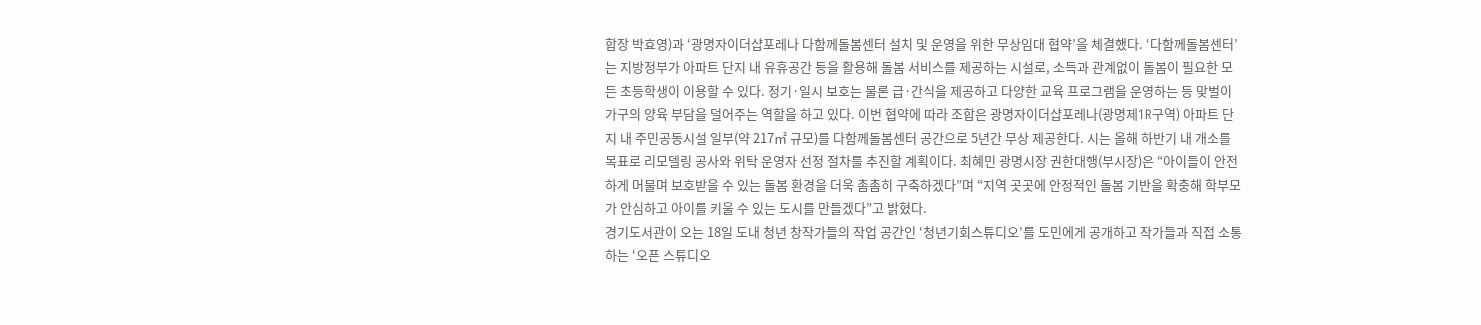합장 박효영)과 ‘광명자이더샵포레나 다함께돌봄센터 설치 및 운영을 위한 무상임대 협약’을 체결했다. ‘다함께돌봄센터’는 지방정부가 아파트 단지 내 유휴공간 등을 활용해 돌봄 서비스를 제공하는 시설로, 소득과 관계없이 돌봄이 필요한 모든 초등학생이 이용할 수 있다. 정기·일시 보호는 물론 급·간식을 제공하고 다양한 교육 프로그램을 운영하는 등 맞벌이 가구의 양육 부담을 덜어주는 역할을 하고 있다. 이번 협약에 따라 조합은 광명자이더샵포레나(광명제1R구역) 아파트 단지 내 주민공동시설 일부(약 217㎡ 규모)를 다함께돌봄센터 공간으로 5년간 무상 제공한다. 시는 올해 하반기 내 개소를 목표로 리모델링 공사와 위탁 운영자 선정 절차를 추진할 계획이다. 최혜민 광명시장 권한대행(부시장)은 “아이들이 안전하게 머물며 보호받을 수 있는 돌봄 환경을 더욱 촘촘히 구축하겠다”며 “지역 곳곳에 안정적인 돌봄 기반을 확충해 학부모가 안심하고 아이를 키울 수 있는 도시를 만들겠다”고 밝혔다.
경기도서관이 오는 18일 도내 청년 창작가들의 작업 공간인 ‘청년기회스튜디오’를 도민에게 공개하고 작가들과 직접 소통하는 ‘오픈 스튜디오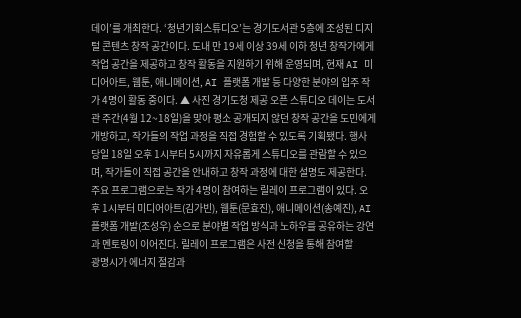데이’를 개최한다. ‘청년기회스튜디오’는 경기도서관 5층에 조성된 디지털 콘텐츠 창작 공간이다. 도내 만 19세 이상 39세 이하 청년 창작가에게 작업 공간을 제공하고 창작 활동을 지원하기 위해 운영되며, 현재 AI 미디어아트, 웹툰, 애니메이션, AI 플랫폼 개발 등 다양한 분야의 입주 작가 4명이 활동 중이다. ▲ 사진 경기도청 제공 오픈 스튜디오 데이는 도서관 주간(4월 12~18일)을 맞아 평소 공개되지 않던 창작 공간을 도민에게 개방하고, 작가들의 작업 과정을 직접 경험할 수 있도록 기획됐다. 행사 당일 18일 오후 1시부터 5시까지 자유롭게 스튜디오를 관람할 수 있으며, 작가들이 직접 공간을 안내하고 창작 과정에 대한 설명도 제공한다. 주요 프로그램으로는 작가 4명이 참여하는 릴레이 프로그램이 있다. 오후 1시부터 미디어아트(김가빈), 웹툰(문효진), 애니메이션(송예진), AI 플랫폼 개발(조성우) 순으로 분야별 작업 방식과 노하우를 공유하는 강연과 멘토링이 이어진다. 릴레이 프로그램은 사전 신청을 통해 참여할
광명시가 에너지 절감과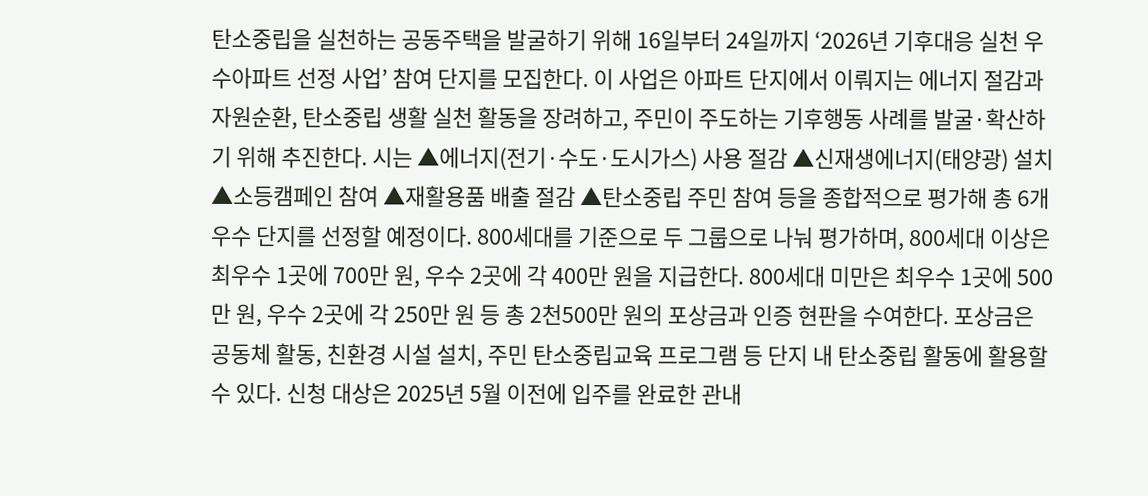탄소중립을 실천하는 공동주택을 발굴하기 위해 16일부터 24일까지 ‘2026년 기후대응 실천 우수아파트 선정 사업’ 참여 단지를 모집한다. 이 사업은 아파트 단지에서 이뤄지는 에너지 절감과 자원순환, 탄소중립 생활 실천 활동을 장려하고, 주민이 주도하는 기후행동 사례를 발굴·확산하기 위해 추진한다. 시는 ▲에너지(전기·수도·도시가스) 사용 절감 ▲신재생에너지(태양광) 설치 ▲소등캠페인 참여 ▲재활용품 배출 절감 ▲탄소중립 주민 참여 등을 종합적으로 평가해 총 6개 우수 단지를 선정할 예정이다. 800세대를 기준으로 두 그룹으로 나눠 평가하며, 800세대 이상은 최우수 1곳에 700만 원, 우수 2곳에 각 400만 원을 지급한다. 800세대 미만은 최우수 1곳에 500만 원, 우수 2곳에 각 250만 원 등 총 2천500만 원의 포상금과 인증 현판을 수여한다. 포상금은 공동체 활동, 친환경 시설 설치, 주민 탄소중립교육 프로그램 등 단지 내 탄소중립 활동에 활용할 수 있다. 신청 대상은 2025년 5월 이전에 입주를 완료한 관내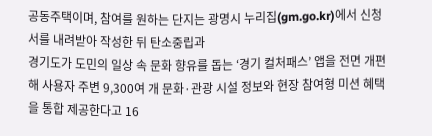공동주택이며, 참여를 원하는 단지는 광명시 누리집(gm.go.kr)에서 신청서를 내려받아 작성한 뒤 탄소중립과
경기도가 도민의 일상 속 문화 향유를 돕는 ‘경기 컬처패스’ 앱을 전면 개편해 사용자 주변 9,300여 개 문화·관광 시설 정보와 현장 참여형 미션 혜택을 통합 제공한다고 16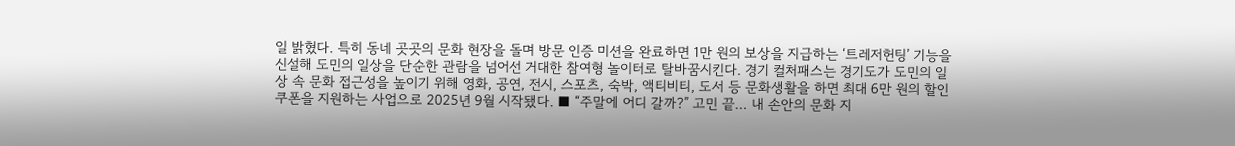일 밝혔다. 특히 동네 곳곳의 문화 현장을 돌며 방문 인증 미션을 완료하면 1만 원의 보상을 지급하는 ‘트레저헌팅’ 기능을 신설해 도민의 일상을 단순한 관람을 넘어선 거대한 참여형 놀이터로 탈바꿈시킨다. 경기 컬처패스는 경기도가 도민의 일상 속 문화 접근성을 높이기 위해 영화, 공연, 전시, 스포츠, 숙박, 액티비티, 도서 등 문화생활을 하면 최대 6만 원의 할인쿠폰을 지원하는 사업으로 2025년 9월 시작됐다. ■ “주말에 어디 갈까?” 고민 끝… 내 손안의 문화 지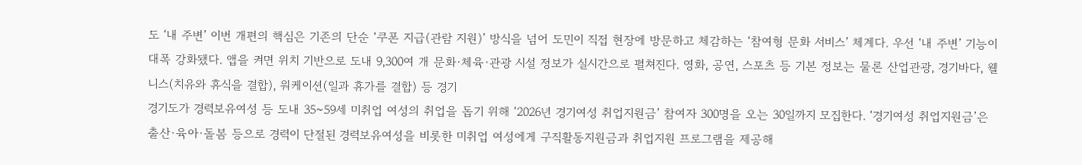도 ‘내 주변’ 이번 개편의 핵심은 기존의 단순 ‘쿠폰 지급(관람 지원)’ 방식을 넘어 도민이 직접 현장에 방문하고 체감하는 ‘참여형 문화 서비스’ 체계다. 우선 ‘내 주변’ 기능이 대폭 강화됐다. 앱을 켜면 위치 기반으로 도내 9,300여 개 문화·체육·관광 시설 정보가 실시간으로 펼쳐진다. 영화, 공연, 스포츠 등 기본 정보는 물론 산업관광, 경기바다, 웰니스(치유와 휴식을 결합), 워케이션(일과 휴가를 결합) 등 경기
경기도가 경력보유여성 등 도내 35~59세 미취업 여성의 취업을 돕기 위해 ‘2026년 경기여성 취업지원금’ 참여자 300명을 오는 30일까지 모집한다. ‘경기여성 취업지원금’은 출산·육아·돌봄 등으로 경력이 단절된 경력보유여성을 비롯한 미취업 여성에게 구직활동지원금과 취업지원 프로그램을 제공해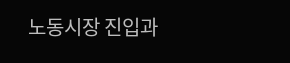노동시장 진입과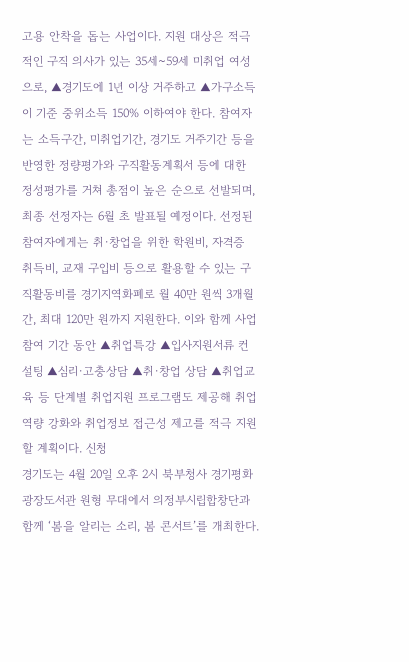고용 안착을 돕는 사업이다. 지원 대상은 적극적인 구직 의사가 있는 35세~59세 미취업 여성으로, ▲경기도에 1년 이상 거주하고 ▲가구소득이 기준 중위소득 150% 이하여야 한다. 참여자는 소득구간, 미취업기간, 경기도 거주기간 등을 반영한 정량평가와 구직활동계획서 등에 대한 정성평가를 거쳐 총점이 높은 순으로 선발되며, 최종 선정자는 6월 초 발표될 예정이다. 선정된 참여자에게는 취·창업을 위한 학원비, 자격증 취득비, 교재 구입비 등으로 활용할 수 있는 구직활동비를 경기지역화폐로 월 40만 원씩 3개월간, 최대 120만 원까지 지원한다. 이와 함께 사업 참여 기간 동안 ▲취업특강 ▲입사지원서류 컨설팅 ▲심리·고충상담 ▲취·창업 상담 ▲취업교육 등 단계별 취업지원 프로그램도 제공해 취업역량 강화와 취업정보 접근성 제고를 적극 지원할 계획이다. 신청
경기도는 4월 20일 오후 2시 북부청사 경기평화광장도서관 원형 무대에서 의정부시립합창단과 함께 ‘봄을 알리는 소리, 봄 콘서트’를 개최한다.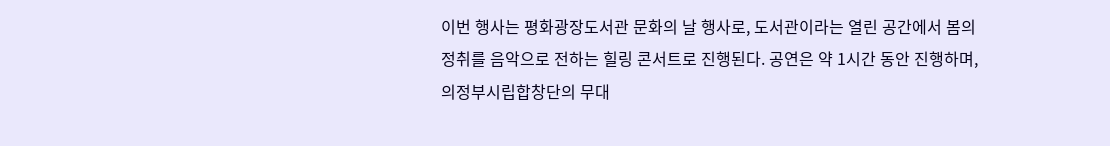이번 행사는 평화광장도서관 문화의 날 행사로, 도서관이라는 열린 공간에서 봄의 정취를 음악으로 전하는 힐링 콘서트로 진행된다. 공연은 약 1시간 동안 진행하며, 의정부시립합창단의 무대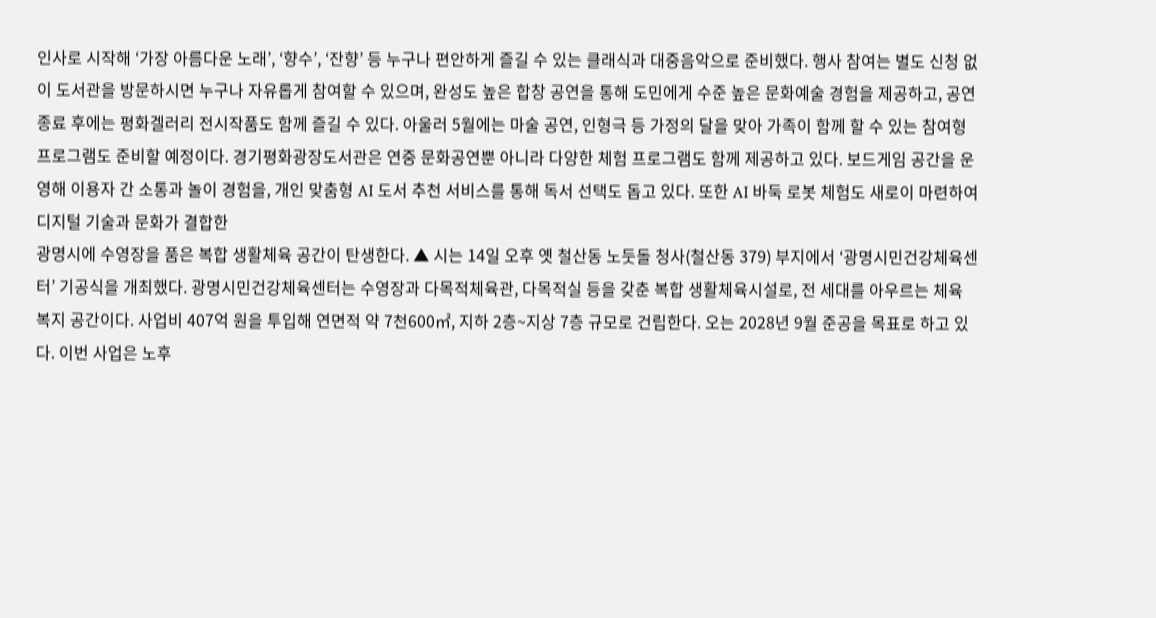인사로 시작해 ‘가장 아름다운 노래’, ‘향수’, ‘잔향’ 등 누구나 편안하게 즐길 수 있는 클래식과 대중음악으로 준비했다. 행사 참여는 별도 신청 없이 도서관을 방문하시면 누구나 자유롭게 참여할 수 있으며, 완성도 높은 합창 공연을 통해 도민에게 수준 높은 문화예술 경험을 제공하고, 공연 종료 후에는 평화겔러리 전시작품도 함께 즐길 수 있다. 아울러 5월에는 마술 공연, 인형극 등 가정의 달을 맞아 가족이 함께 할 수 있는 참여형 프로그램도 준비할 예정이다. 경기평화광장도서관은 연중 문화공연뿐 아니라 다양한 체험 프로그램도 함께 제공하고 있다. 보드게임 공간을 운영해 이용자 간 소통과 놀이 경험을, 개인 맞춤형 AI 도서 추천 서비스를 통해 독서 선택도 돕고 있다. 또한 AI 바둑 로봇 체험도 새로이 마련하여 디지털 기술과 문화가 결합한
광명시에 수영장을 품은 복합 생활체육 공간이 탄생한다. ▲ 시는 14일 오후 옛 철산동 노둣돌 청사(철산동 379) 부지에서 ‘광명시민건강체육센터’ 기공식을 개최했다. 광명시민건강체육센터는 수영장과 다목적체육관, 다목적실 등을 갖춘 복합 생활체육시설로, 전 세대를 아우르는 체육 복지 공간이다. 사업비 407억 원을 투입해 연면적 약 7천600㎡, 지하 2층~지상 7층 규모로 건립한다. 오는 2028년 9월 준공을 목표로 하고 있다. 이번 사업은 노후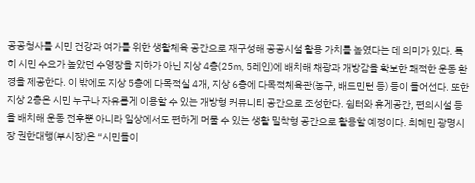공공청사를 시민 건강과 여가를 위한 생활체육 공간으로 재구성해 공공시설 활용 가치를 높였다는 데 의미가 있다. 특히 시민 수요가 높았던 수영장을 지하가 아닌 지상 4층(25m, 5레인)에 배치해 채광과 개방감을 확보한 쾌적한 운동 환경을 제공한다. 이 밖에도 지상 5층에 다목적실 4개, 지상 6층에 다목적체육관(농구, 배드민턴 등) 등이 들어선다. 또한 지상 2층은 시민 누구나 자유롭게 이용할 수 있는 개방형 커뮤니티 공간으로 조성한다. 쉼터와 휴게공간, 편의시설 등을 배치해 운동 전후뿐 아니라 일상에서도 편하게 머물 수 있는 생활 밀착형 공간으로 활용할 예정이다. 최혜민 광명시장 권한대행(부시장)은 “시민들이